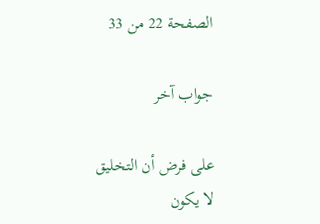الصفحة 22 من 33

جواب آخر

على فرض أن التخليق لا يكون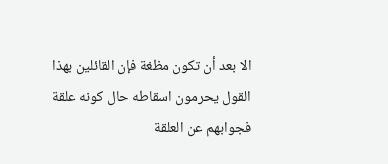الا بعد أن تكون مظغة فإن القائلين بهذا القول يحرمون اسقاطه حال كونه علقة فجوابهم عن العلقة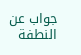جواب عن النطفة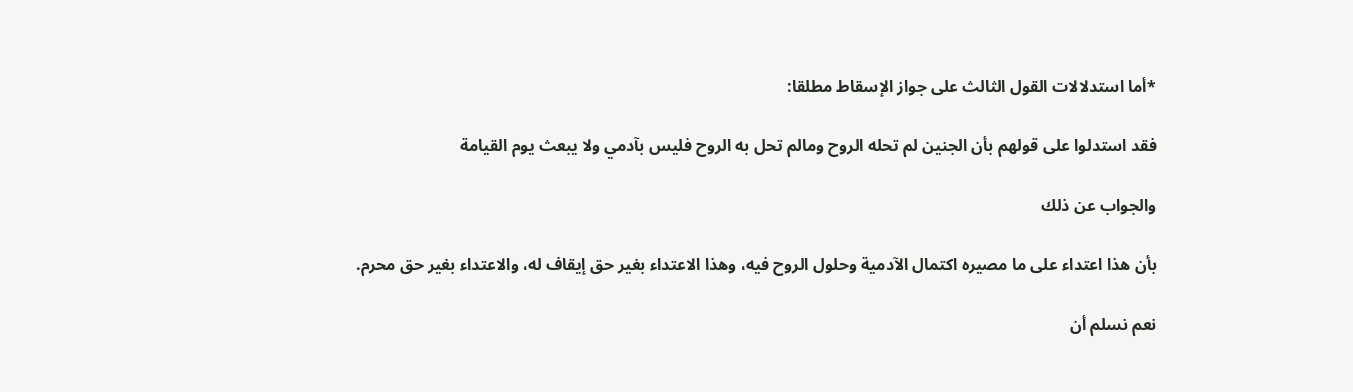*أما استدلالات القول الثالث على جواز الإسقاط مطلقا:

فقد استدلوا على قولهم بأن الجنين لم تحله الروح ومالم تحل به الروح فليس بآدمي ولا يبعث يوم القيامة

والجواب عن ذلك

بأن هذا اعتداء على ما مصيره اكتمال الآدمية وحلول الروح فيه، وهذا الاعتداء بغير حق إيقاف له، والاعتداء بغير حق محرم.

نعم نسلم أن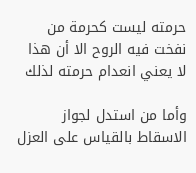حرمته ليست كحرمة من نفخت فيه الروح الا أن هذا لا يعني انعدام حرمته لذلك

وأما من استدل لجواز الاسقاط بالقياس على العزل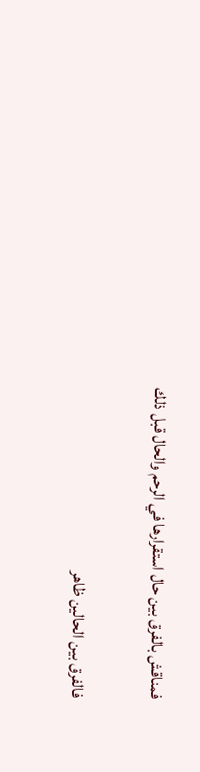فمناقش بالفرق بين حال استقرارها في الرحم والحال قبل ذلك

فالفرق بين الحالين ظاهر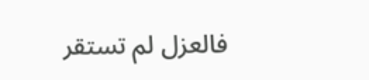فالعزل لم تستقر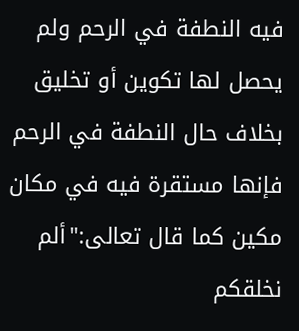فيه النطفة في الرحم ولم يحصل لها تكوين أو تخليق بخلاف حال النطفة في الرحم فإنها مستقرة فيه في مكان مكين كما قال تعالى:"ألم نخلقكم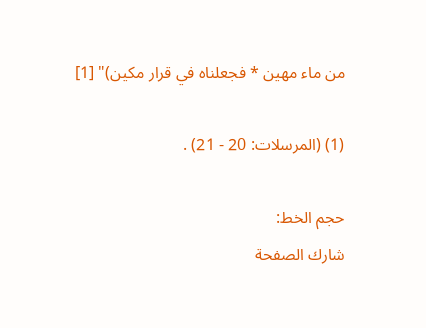من ماء مهين * فجعلناه في قرار مكين)" [1]

(1) (المرسلات: 20 - 21) .

حجم الخط:
شارك الصفحة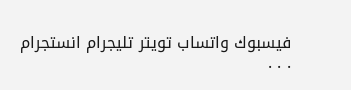فيسبوك واتساب تويتر تليجرام انستجرام
. . .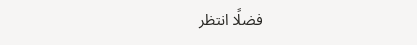فضلًا انتظر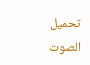تحميل الصوت